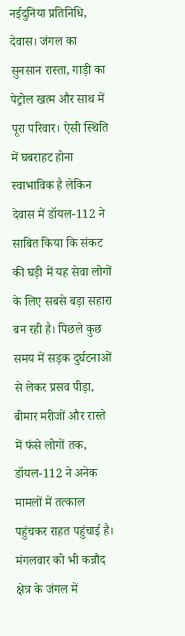नईदुनिया प्रतिनिधि, देवास। जंगल का सुनसान रास्ता, गाड़ी का पेट्रोल खत्म और साथ में पूरा परिवार। ऐसी स्थिति में घबराहट होना स्वाभाविक है लेकिन देवास में डॉयल-112 ने साबित किया कि संकट की घड़ी में यह सेवा लोगों के लिए सबसे बड़ा सहारा बन रही है। पिछले कुछ समय में सड़क दुर्घटनाओं से लेकर प्रसव पीड़ा, बीमार मरीजों और रास्ते में फंसे लोगों तक, डॉयल-112 ने अनेक मामलों में तत्काल पहुंचकर राहत पहुंचाई है। मंगलवार को भी कन्नौद क्षेत्र के जंगल में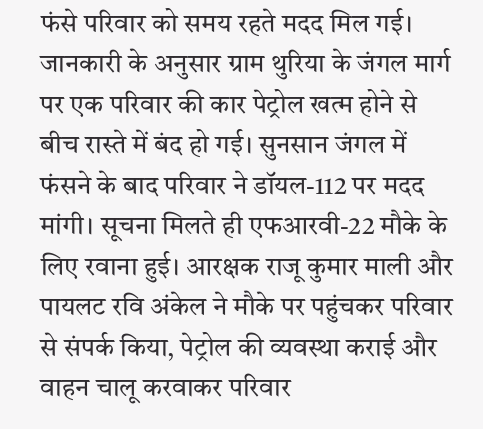फंसे परिवार को समय रहते मदद मिल गई।
जानकारी के अनुसार ग्राम थुरिया के जंगल मार्ग पर एक परिवार की कार पेट्रोल खत्म होने से बीच रास्ते में बंद हो गई। सुनसान जंगल में फंसने के बाद परिवार ने डॉयल-112 पर मदद मांगी। सूचना मिलते ही एफआरवी-22 मौके के लिए रवाना हुई। आरक्षक राजू कुमार माली और पायलट रवि अंकेल ने मौके पर पहुंचकर परिवार से संपर्क किया, पेट्रोल की व्यवस्था कराई और वाहन चालू करवाकर परिवार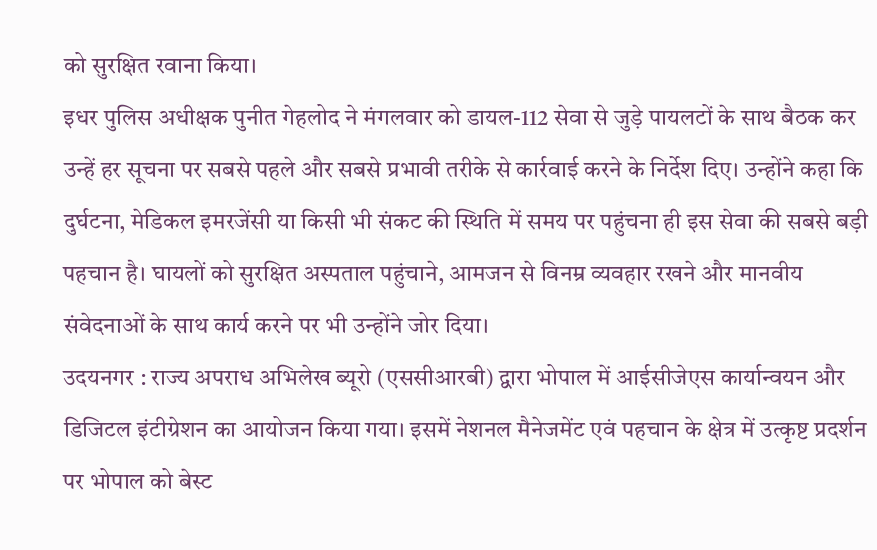को सुरक्षित रवाना किया।
इधर पुलिस अधीक्षक पुनीत गेहलोद ने मंगलवार को डायल-112 सेवा से जुड़े पायलटों के साथ बैठक कर उन्हें हर सूचना पर सबसे पहले और सबसे प्रभावी तरीके से कार्रवाई करने के निर्देश दिए। उन्होंने कहा कि दुर्घटना, मेडिकल इमरजेंसी या किसी भी संकट की स्थिति में समय पर पहुंचना ही इस सेवा की सबसे बड़ी पहचान है। घायलों को सुरक्षित अस्पताल पहुंचाने, आमजन से विनम्र व्यवहार रखने और मानवीय संवेदनाओं के साथ कार्य करने पर भी उन्होंने जोर दिया।
उदयनगर : राज्य अपराध अभिलेख ब्यूरो (एससीआरबी) द्वारा भोपाल में आईसीजेएस कार्यान्वयन और डिजिटल इंटीग्रेशन का आयोजन किया गया। इसमें नेशनल मैनेजमेंट एवं पहचान के क्षेत्र में उत्कृष्ट प्रदर्शन पर भोपाल को बेस्ट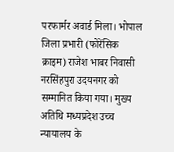परफार्मर अवार्ड मिला। भोपाल जिला प्रभारी (फोरेंसिक क्राइम) राजेश भाबर निवासी नरसिंहपुरा उदयनगर को सम्मानित किया गया। मुख्य अतिथि मध्यप्रदेश उच्च न्यायालय के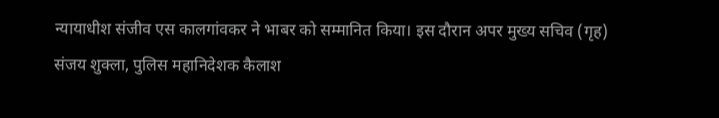न्यायाधीश संजीव एस कालगांवकर ने भाबर को सम्मानित किया। इस दौरान अपर मुख्य सचिव (गृह) संजय शुक्ला, पुलिस महानिदेशक कैलाश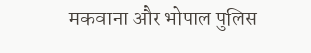मकवाना और भोपाल पुलिस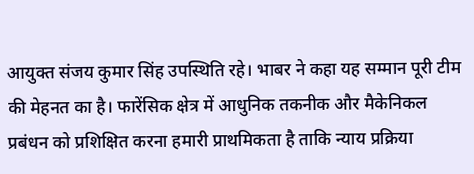आयुक्त संजय कुमार सिंह उपस्थिति रहे। भाबर ने कहा यह सम्मान पूरी टीम की मेहनत का है। फारेंसिक क्षेत्र में आधुनिक तकनीक और मैकेनिकल प्रबंधन को प्रशिक्षित करना हमारी प्राथमिकता है ताकि न्याय प्रक्रिया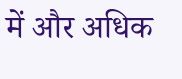में और अधिक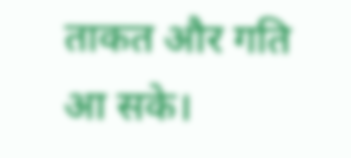ताकत और गति आ सके।